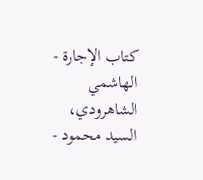كتاب الإجارة - الهاشمي الشاهرودي، السيد محمود -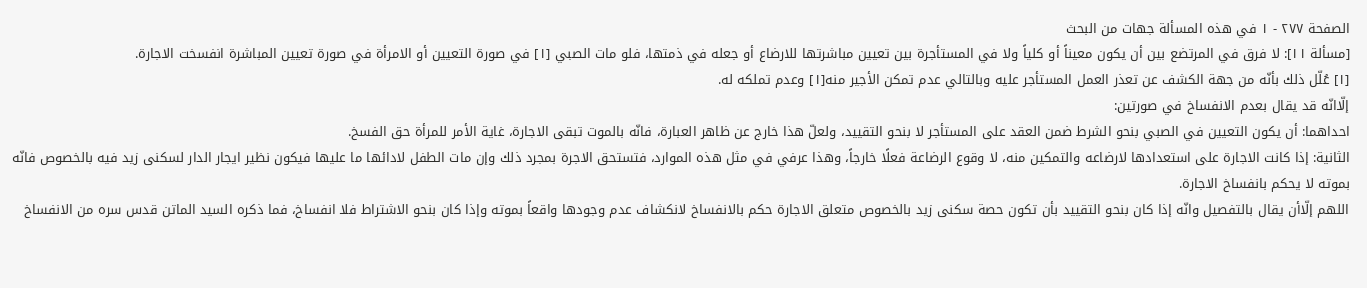الصفحة ٢٧٧ - ١ في هذه المسألة جهات من البحث
[مسألة ١١]: لا فرق في المرتضع بين أن يكون معيناً أو كلياً ولا في المستأجرة بين تعيين مباشرتها للارضاع أو جعله في ذمتها، فلو مات الصبي [١] في صورة التعيين أو الامرأة في صورة تعيين المباشرة انفسخت الاجارة.
[١] عُلّل ذلك بأنّه من جهة الكشف عن تعذر العمل المستأجر عليه وبالتالي عدم تمكن الأجير منه[١] وعدم تملكه له.
إلّاانّه قد يقال بعدم الانفساخ في صورتين:
احداهما: أن يكون التعيين في الصبي بنحو الشرط ضمن العقد على المستأجر لا بنحو التقييد، ولعلّ هذا خارج عن ظاهر العبارة، فانّه بالموت تبقى الاجارة، غاية الأمر للمرأة حق الفسخ.
الثانية: إذا كانت الاجارة على استعدادها لارضاعه والتمكين منه، لا وقوع الرضاعة فعلًا خارجاً، وهذا عرفي في مثل هذه الموارد، فتستحق الاجرة بمجرد ذلك وإن مات الطفل لادائها ما عليها فيكون نظير ايجار الدار لسكنى زيد فيه بالخصوص فانّه بموته لا يحكم بانفساخ الاجارة.
اللهم إلّاأن يقال بالتفصيل وانّه إذا كان بنحو التقييد بأن تكون حصة سكنى زيد بالخصوص متعلق الاجارة حكم بالانفساخ لانكشاف عدم وجودها واقعاً بموته وإذا كان بنحو الاشتراط فلا انفساخ، فما ذكره السيد الماتن قدس سره من الانفساخ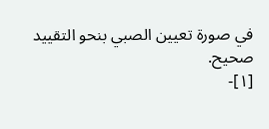في صورة تعيين الصبي بنحو التقييد صحيح.
[١]-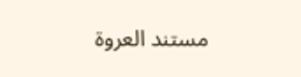مستند العروة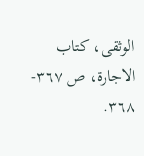الوثقى، كتاب الاجارة، ص ٣٦٧- ٣٦٨.